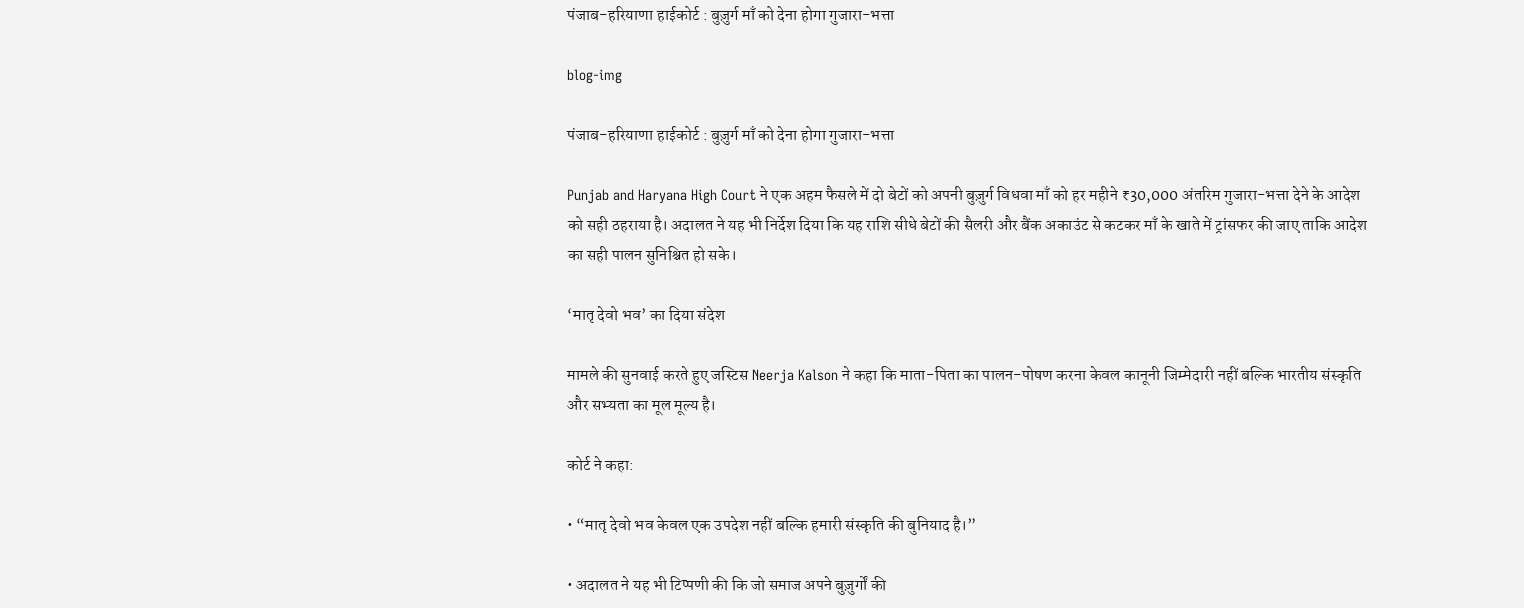पंजाब-हरियाणा हाईकोर्ट : बुज़ुर्ग माँ को देना होगा गुजारा-भत्ता

blog-img

पंजाब-हरियाणा हाईकोर्ट : बुज़ुर्ग माँ को देना होगा गुजारा-भत्ता

Punjab and Haryana High Court ने एक अहम फैसले में दो बेटों को अपनी बुज़ुर्ग विधवा माँ को हर महीने ₹30,000 अंतरिम गुजारा-भत्ता देने के आदेश को सही ठहराया है। अदालत ने यह भी निर्देश दिया कि यह राशि सीधे बेटों की सैलरी और बैंक अकाउंट से कटकर माँ के खाते में ट्रांसफर की जाए ताकि आदेश का सही पालन सुनिश्चित हो सके।

‘मातृ देवो भव’ का दिया संदेश

मामले की सुनवाई करते हुए जस्टिस Neerja Kalson ने कहा कि माता-पिता का पालन-पोषण करना केवल कानूनी जिम्मेदारी नहीं बल्कि भारतीय संस्कृति और सभ्यता का मूल मूल्य है।

कोर्ट ने कहा:

• “मातृ देवो भव केवल एक उपदेश नहीं बल्कि हमारी संस्कृति की बुनियाद है।”

• अदालत ने यह भी टिप्पणी की कि जो समाज अपने बुज़ुर्गों की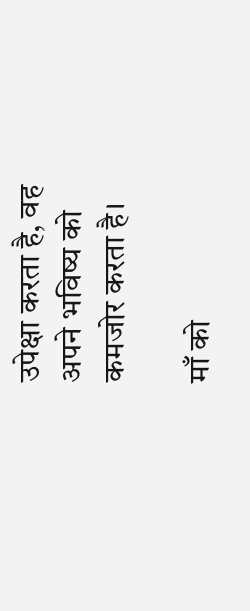उपेक्षा करता है, वह अपने भविष्य को कमजोर करता है।

माँ को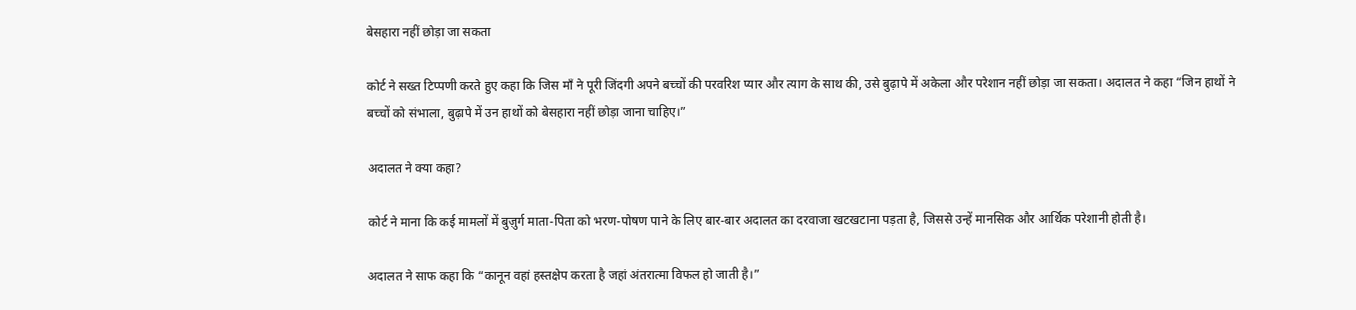बेसहारा नहीं छोड़ा जा सकता

कोर्ट ने सख्त टिप्पणी करते हुए कहा कि जिस माँ ने पूरी जिंदगी अपने बच्चों की परवरिश प्यार और त्याग के साथ की, उसे बुढ़ापे में अकेला और परेशान नहीं छोड़ा जा सकता। अदालत ने कहा “जिन हाथों ने बच्चों को संभाला, बुढ़ापे में उन हाथों को बेसहारा नहीं छोड़ा जाना चाहिए।”

अदालत ने क्या कहा?

कोर्ट ने माना कि कई मामलों में बुज़ुर्ग माता-पिता को भरण-पोषण पाने के लिए बार-बार अदालत का दरवाजा खटखटाना पड़ता है, जिससे उन्हें मानसिक और आर्थिक परेशानी होती है।

अदालत ने साफ कहा कि “कानून वहां हस्तक्षेप करता है जहां अंतरात्मा विफल हो जाती है।”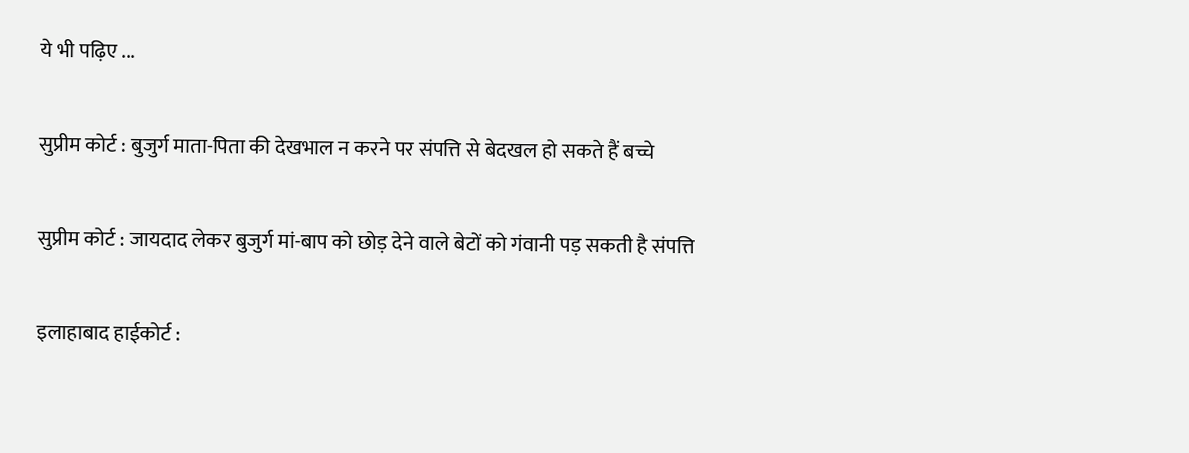ये भी पढ़िए ...

सुप्रीम कोर्ट : बुजुर्ग माता-पिता की देखभाल न करने पर संपत्ति से बेदखल हो सकते हैं बच्चे

सुप्रीम कोर्ट : जायदाद लेकर बुजुर्ग मां-बाप को छोड़ देने वाले बेटों को गंवानी पड़ सकती है संपत्ति

इलाहाबाद हाईकोर्ट :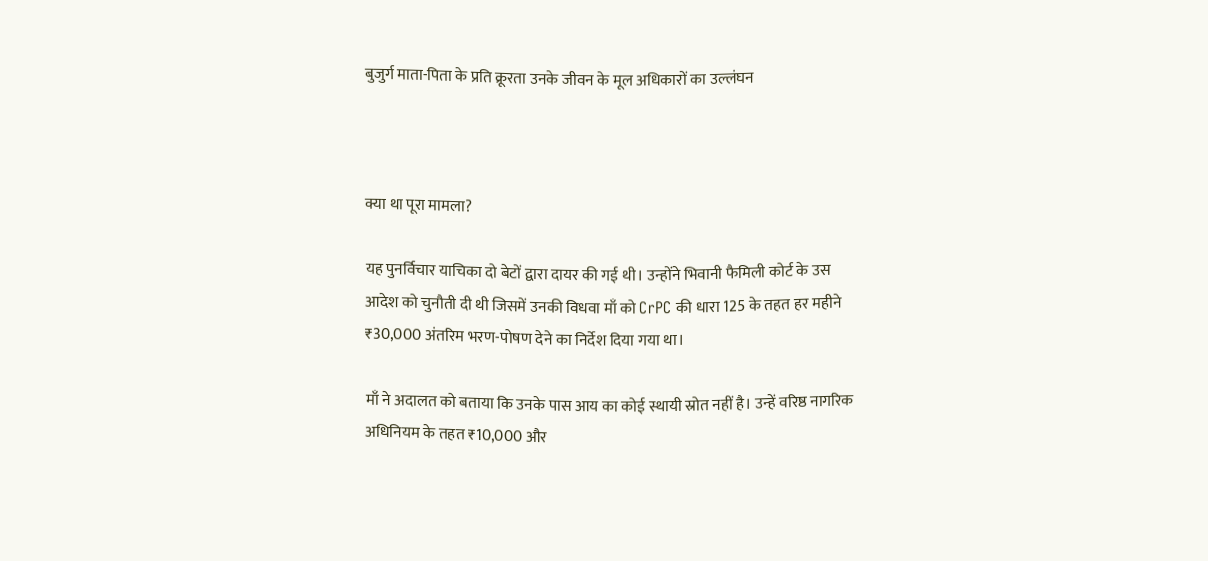बुजुर्ग माता-पिता के प्रति क्रूरता उनके जीवन के मूल अधिकारों का उल्लंघन



क्या था पूरा मामला?

यह पुनर्विचार याचिका दो बेटों द्वारा दायर की गई थी। उन्होंने भिवानी फैमिली कोर्ट के उस आदेश को चुनौती दी थी जिसमें उनकी विधवा माँ को CrPC की धारा 125 के तहत हर महीने ₹30,000 अंतरिम भरण-पोषण देने का निर्देश दिया गया था।

माँ ने अदालत को बताया कि उनके पास आय का कोई स्थायी स्रोत नहीं है। उन्हें वरिष्ठ नागरिक अधिनियम के तहत ₹10,000 और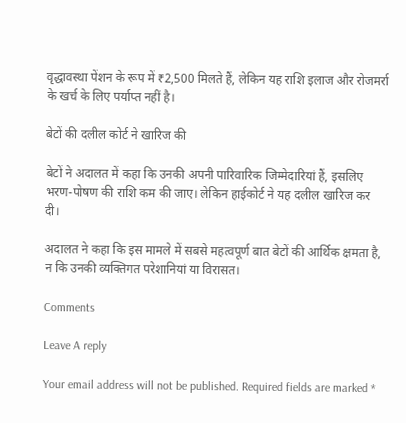वृद्धावस्था पेंशन के रूप में ₹2,500 मिलते हैं, लेकिन यह राशि इलाज और रोजमर्रा के खर्च के लिए पर्याप्त नहीं है।

बेटों की दलील कोर्ट ने खारिज की

बेटों ने अदालत में कहा कि उनकी अपनी पारिवारिक जिम्मेदारियां हैं, इसलिए भरण-पोषण की राशि कम की जाए। लेकिन हाईकोर्ट ने यह दलील खारिज कर दी।

अदालत ने कहा कि इस मामले में सबसे महत्वपूर्ण बात बेटों की आर्थिक क्षमता है, न कि उनकी व्यक्तिगत परेशानियां या विरासत।

Comments

Leave A reply

Your email address will not be published. Required fields are marked *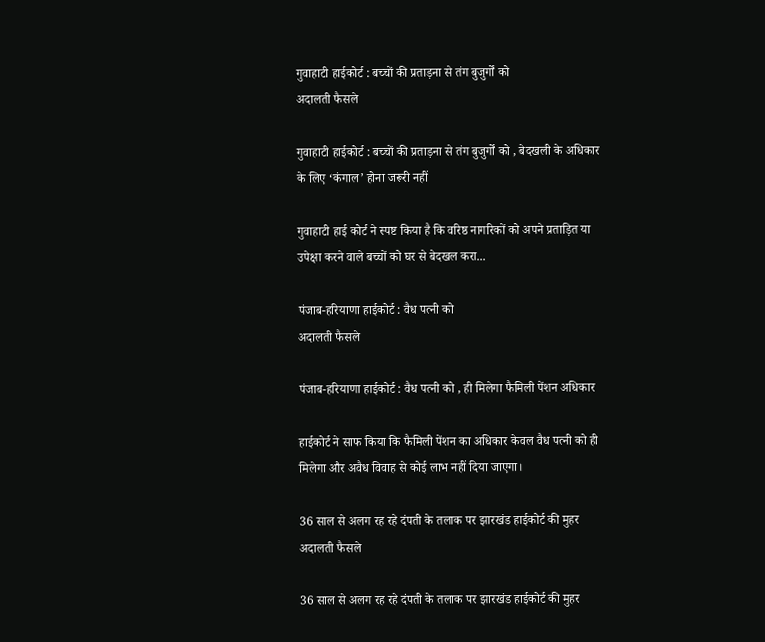गुवाहाटी हाईकोर्ट : बच्चों की प्रताड़ना से तंग बुजुर्गों को
अदालती फैसले

गुवाहाटी हाईकोर्ट : बच्चों की प्रताड़ना से तंग बुजुर्गों को , बेदखली के अधिकार के लिए ‘कंगाल’ होना जरूरी नहीं

गुवाहाटी हाई कोर्ट ने स्पष्ट किया है कि वरिष्ठ नागरिकों को अपने प्रताड़ित या उपेक्षा करने वाले बच्चों को घर से बेदखल करा...

पंजाब-हरियाणा हाईकोर्ट : वैध पत्नी को
अदालती फैसले

पंजाब-हरियाणा हाईकोर्ट : वैध पत्नी को , ही मिलेगा फैमिली पेंशन अधिकार

हाईकोर्ट ने साफ किया कि फैमिली पेंशन का अधिकार केवल वैध पत्नी को ही मिलेगा और अवैध विवाह से कोई लाभ नहीं दिया जाएगा।

36 साल से अलग रह रहे दंपती के तलाक पर झारखंड हाईकोर्ट की मुहर
अदालती फैसले

36 साल से अलग रह रहे दंपती के तलाक पर झारखंड हाईकोर्ट की मुहर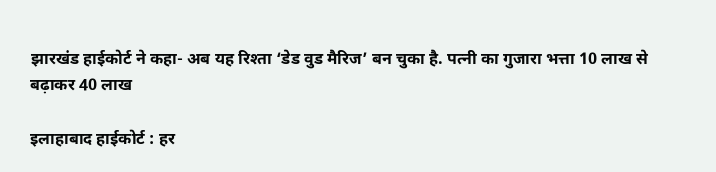झारखंड हाईकोर्ट ने कहा- अब यह रिश्ता ‘डेड वुड मैरिज’ बन चुका है. पत्नी का गुजारा भत्ता 10 लाख से बढ़ाकर 40 लाख

इलाहाबाद हाईकोर्ट : हर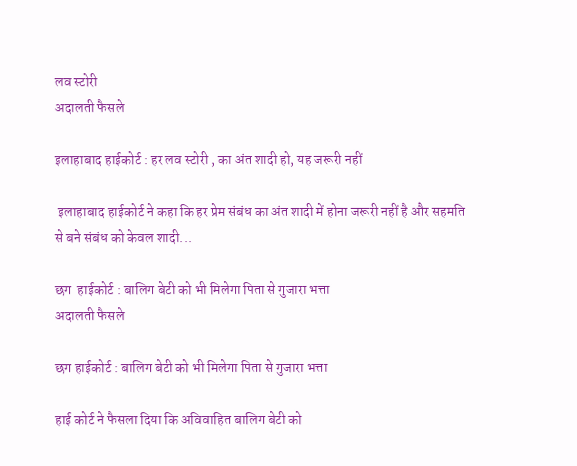लव स्टोरी
अदालती फैसले

इलाहाबाद हाईकोर्ट : हर लव स्टोरी , का अंत शादी हो, यह जरूरी नहीं

 इलाहाबाद हाईकोर्ट ने कहा कि हर प्रेम संबंध का अंत शादी में होना जरूरी नहीं है और सहमति से बने संबंध को केवल शादी...

छग  हाईकोर्ट : बालिग बेटी को भी मिलेगा पिता से गुजारा भत्ता
अदालती फैसले

छग हाईकोर्ट : बालिग बेटी को भी मिलेगा पिता से गुजारा भत्ता

हाई कोर्ट ने फैसला दिया कि अविवाहित बालिग बेटी को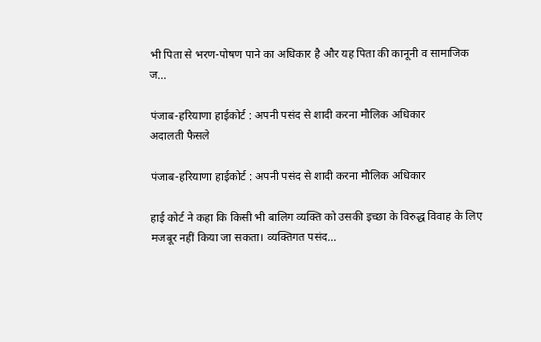भी पिता से भरण-पोषण पाने का अधिकार है और यह पिता की कानूनी व सामाजिक ज...

पंजाब-हरियाणा हाईकोर्ट : अपनी पसंद से शादी करना मौलिक अधिकार
अदालती फैसले

पंजाब-हरियाणा हाईकोर्ट : अपनी पसंद से शादी करना मौलिक अधिकार

हाई कोर्ट ने कहा कि किसी भी बालिग व्यक्ति को उसकी इच्छा के विरुद्ध विवाह के लिए मजबूर नहीं किया जा सकता। व्यक्तिगत पसंद...